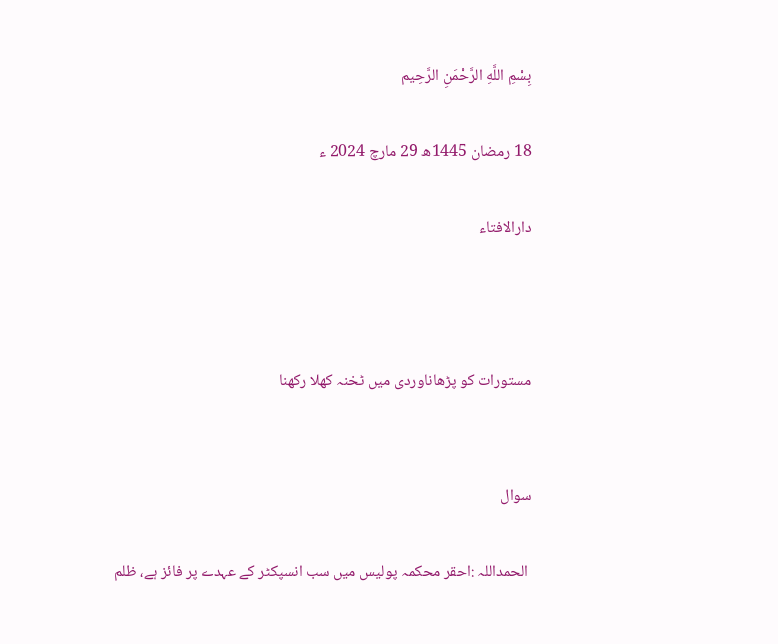بِسْمِ اللَّهِ الرَّحْمَنِ الرَّحِيم

18 رمضان 1445ھ 29 مارچ 2024 ء

دارالافتاء



مستورات کو پڑھاناوردی میں ٹخنہ کھلا رکھنا


سوال

 الحمداللہ :احقر محکمہ پولیس میں سب انسپکٹر کے عہدے پر فائز ہے، ظلم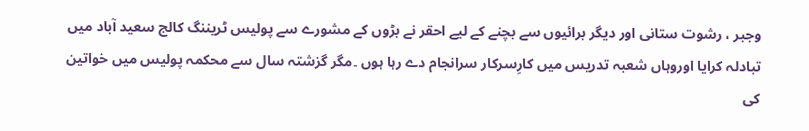وجبر ، رشوت ستانی اور دیگر برائیوں سے بچنے کے لیے احقر نے بڑوں کے مشورے سے پولیس ٹریننگ کالج سعید آباد میں تبادلہ کرایا اوروہاں شعبہ تدریس میں کارِسرکار سرانجام دے رہا ہوں ۔مگر گزشتہ سال سے محکمہ پولیس میں خواتین کی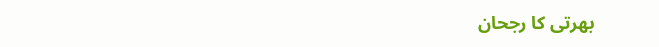بھرتی کا رجحان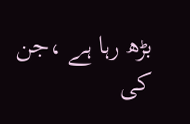بڑھ رہا ہے ،جن کی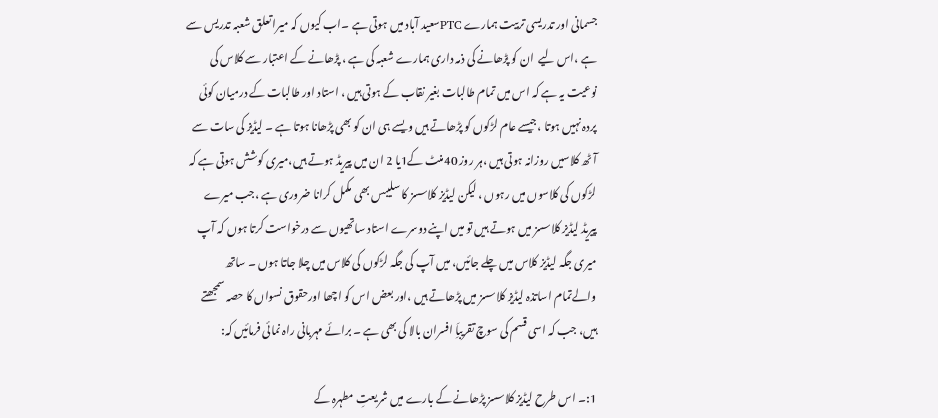جسمانی اور تدریسی تربیت ہمارے PTCسعید آباد میں ہوتی ہے ۔اب کیوں کہ میرا تعلق شعبہ تدریس سے ہے ،اس لیے  ان کو پڑھانے کی ذمہ داری ہمارے شعبہ کی ہے ، پڑھانے کے اعتبار سے کلاس کی نوعیت یہ ہے کہ اس میں تمام طالبات بغیر نقاب کے ہوتی ہیں ، استاد اور طالبات کے درمیان کوئی پردہ نہیں ہوتا ،جیسے عام لڑکوں کو پڑھاتے ہیں ویسے ہی ان کو بھی پڑھانا ہوتا ہے ۔ لیڈیز کی سات سے آٹھ کلاسیں روزانہ ہوتی ہیں ،ہر روز 40منٹ کے1یا 2 ان میں پیریڈ ہوتے ہیں،میری کوشش ہوتی ہے کہ لڑکوں کی کلاسوں میں رہوں ، لیکن لیڈیز کلاسسز کا سلیبس بھی مکمل کرانا ضروری ہے ،جب میرے پیریڈ لیڈیز کلاسسز میں ہوتے ہیں تو میں اپنے دوسرے استاد ساتھیوں سے درخواست کرتا ہوں کہ آپ میری جگہ لیڈیز کلاس میں چلے جائیں، میں آپ کی جگہ لڑکوں کی کلاس میں چلا جاتا ہوں ۔ ساتھ والےتمام اساتذہ لیڈیز کلاسسز میں پڑھاتے ہیں ،اور بعض اس کو اچھا اورحقوق نسواں کا حصہ سمجھتے ہیں، جب کہ اسی قسم کی سوچ تقریباَِ افسران بالا کی بھی ہے ۔ برائے مہربانی راہ نمائی فرمائیں کہ:

1:۔ اس طرح لیڈیز کلاسسز پڑھانے کے بارے میں شریعتِ مطہرہ کے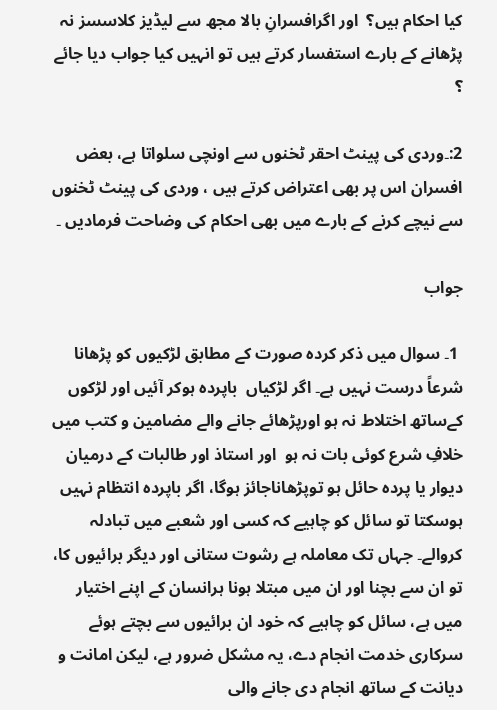کیا احکام ہیں؟  اور اگرافسرانِ بالا مجھ سے لیڈیز کلاسسز نہ پڑھانے کے بارے استفسار کرتے ہیں تو انہیں کیا جواب دیا جائے ؟

2:۔وردی کی پینٹ احقر ٹخنوں سے اونچی سلواتا ہے، بعض افسران اس پر بھی اعتراض کرتے ہیں ، وردی کی پینٹ ٹخنوں سے نیچے کرنے کے بارے میں بھی احکام کی وضاحت فرمادیں ۔

جواب

 1۔ سوال میں ذکر کردہ صورت کے مطابق لڑکیوں کو پڑھانا شرعاً درست نہیں ہے۔ اگر لڑکیاں  باپردہ ہوکر آئیں اور لڑکوں کےساتھ اختلاط نہ ہو اورپڑھائے جانے والے مضامین و کتب میں خلافِ شرع کوئی بات نہ ہو  اور استاذ اور طالبات کے درمیان دیوار یا پردہ حائل ہو توپڑھاناجائز ہوگا، اگر باپردہ انتظام نہیں ہوسکتا تو سائل کو چاہیے کہ کسی اور شعبے میں تبادلہ کروالے۔ جہاں تک معاملہ ہے رشوت ستانی اور دیگر برائیوں کا، تو ان سے بچنا اور ان میں مبتلا ہونا ہرانسان کے اپنے اختیار میں ہے، سائل کو چاہیے کہ خود ان برائیوں سے بچتے ہوئے سرکاری خدمت انجام دے، یہ مشکل ضرور ہے، لیکن امانت و دیانت کے ساتھ انجام دی جانے والی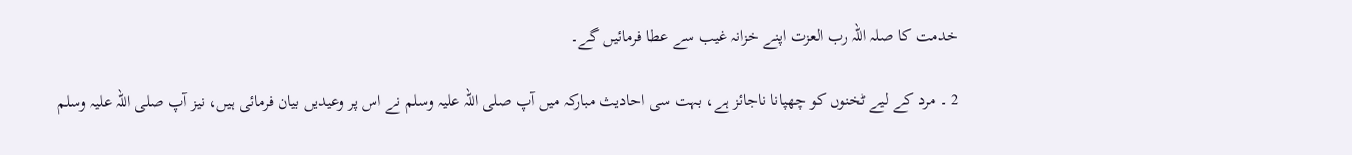خدمت کا صلہ اللہ رب العزت اپنے خزانہ غیب سے عطا فرمائیں گے۔

2 ۔ مرد کے لیے ٹخنوں کو چھپانا ناجائز ہے، بہت سی احادیث مبارکہ میں آپ صلی اللہ علیہ وسلم نے اس پر وعیدیں بیان فرمائی ہیں، نیز آپ صلی اللہ علیہ وسلم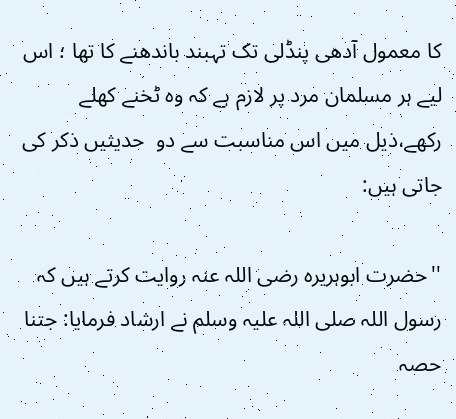کا معمول آدھی پنڈلی تک تہبند باندھنے کا تھا ؛ اس لیے ہر مسلمان مرد پر لازم ہے کہ وہ ٹخنے کھلے رکھے،ذیل میں اس مناسبت سے دو  حدیثیں ذکر کی جاتی ہیں:

''حضرت ابوہریرہ رضی اللہ عنہ روایت کرتے ہیں کہ رسول اللہ صلی اللہ علیہ وسلم نے ارشاد فرمایا: جتنا حصہ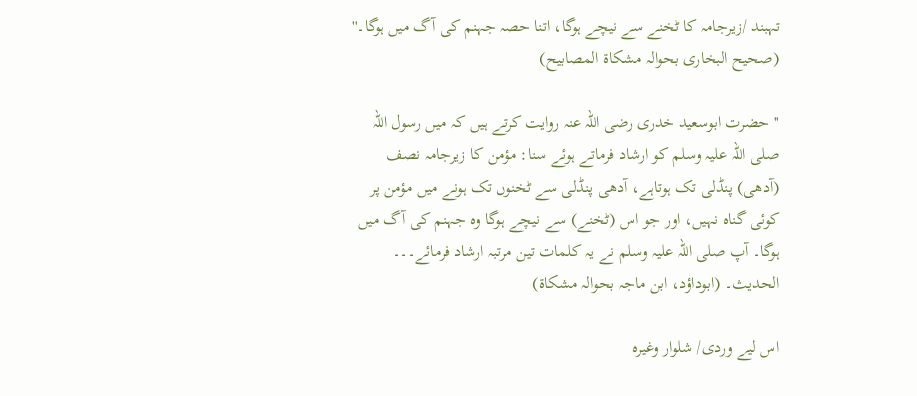تہبند /زیرجامہ کا ٹخنے سے نیچے ہوگا، اتنا حصہ جہنم کی آگ میں ہوگا۔'' (صحیح البخاری بحوالہ مشکاۃ المصابیح)

'' حضرت ابوسعید خدری رضی اللہ عنہ روایت کرتے ہیں کہ میں رسول اللہ صلی اللہ علیہ وسلم کو ارشاد فرماتے ہوئے سنا: مؤمن کا زیرجامہ نصف (آدھی) پنڈلی تک ہوتاہے، آدھی پنڈلی سے ٹخنوں تک ہونے میں مؤمن پر کوئی گناہ نہیں، اور جو اس (ٹخنے) سے نیچے ہوگا وہ جہنم کی آگ میں ہوگا۔ آپ صلی اللہ علیہ وسلم نے یہ کلمات تین مرتبہ ارشاد فرمائے۔۔۔ الحدیث۔ (ابوداؤد، ابن ماجہ بحوالہ مشکاۃ)

اس لیے وردی/ شلوار وغیرہ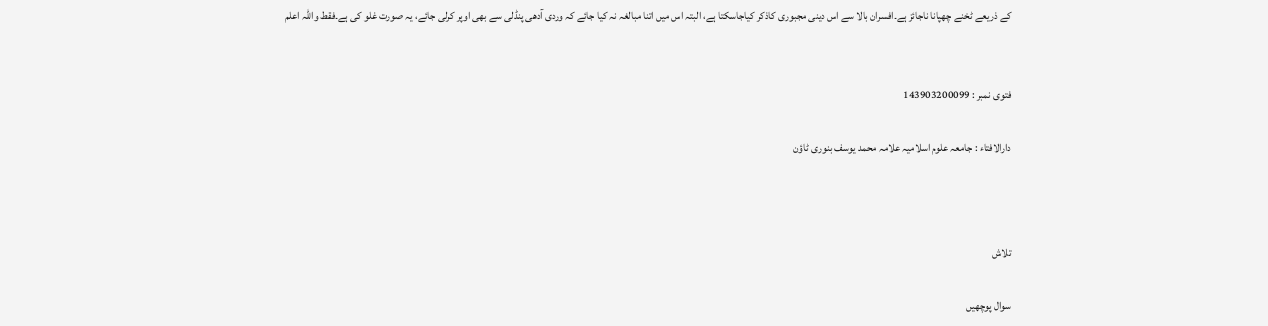کے ذریعے ٹخنے چھپانا ناجائز ہے۔افسران بالا سے اس دینی مجبوری کاذکر کیاجاسکتا ہے، البتہ اس میں اتنا مبالغہ نہ کیا جائے کہ وردی آدھی پنڈلی سے بھی اوپر کرلی جائے، یہ صورت غلو کی ہے۔فقط واللہ اعلم


فتوی نمبر : 143903200099

دارالافتاء : جامعہ علوم اسلامیہ علامہ محمد یوسف بنوری ٹاؤن



تلاش

سوال پوچھیں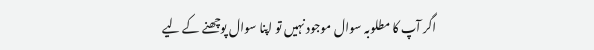اگر آپ کا مطلوبہ سوال موجود نہیں تو اپنا سوال پوچھنے کے لیے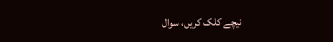نیچے کلک کریں، سوال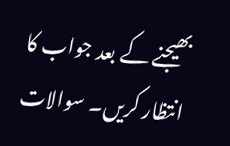بھیجنے کے بعد جواب کا انتظار کریں۔ سوالات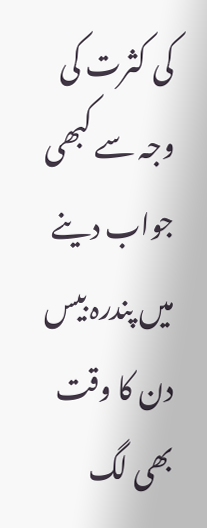کی کثرت کی وجہ سے کبھی جواب دینے میں پندرہ بیس دن کا وقت بھی لگ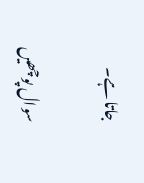جاتا ہے۔

سوال پوچھیں